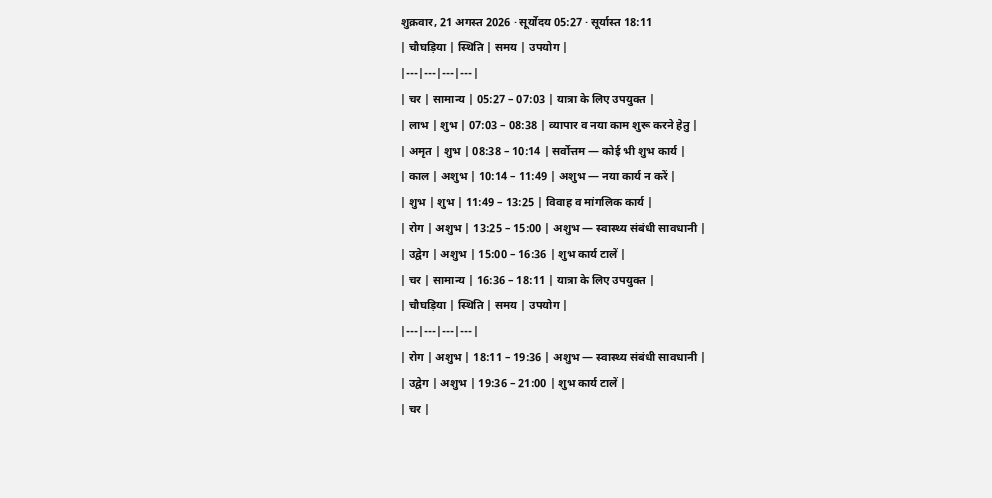शुक्रवार, 21 अगस्त 2026 · सूर्योदय 05:27 · सूर्यास्त 18:11
| चौघड़िया | स्थिति | समय | उपयोग |
|---|---|---|---|
| चर | सामान्य | 05:27 – 07:03 | यात्रा के लिए उपयुक्त |
| लाभ | शुभ | 07:03 – 08:38 | व्यापार व नया काम शुरू करने हेतु |
| अमृत | शुभ | 08:38 – 10:14 | सर्वोत्तम — कोई भी शुभ कार्य |
| काल | अशुभ | 10:14 – 11:49 | अशुभ — नया कार्य न करें |
| शुभ | शुभ | 11:49 – 13:25 | विवाह व मांगलिक कार्य |
| रोग | अशुभ | 13:25 – 15:00 | अशुभ — स्वास्थ्य संबंधी सावधानी |
| उद्वेग | अशुभ | 15:00 – 16:36 | शुभ कार्य टालें |
| चर | सामान्य | 16:36 – 18:11 | यात्रा के लिए उपयुक्त |
| चौघड़िया | स्थिति | समय | उपयोग |
|---|---|---|---|
| रोग | अशुभ | 18:11 – 19:36 | अशुभ — स्वास्थ्य संबंधी सावधानी |
| उद्वेग | अशुभ | 19:36 – 21:00 | शुभ कार्य टालें |
| चर |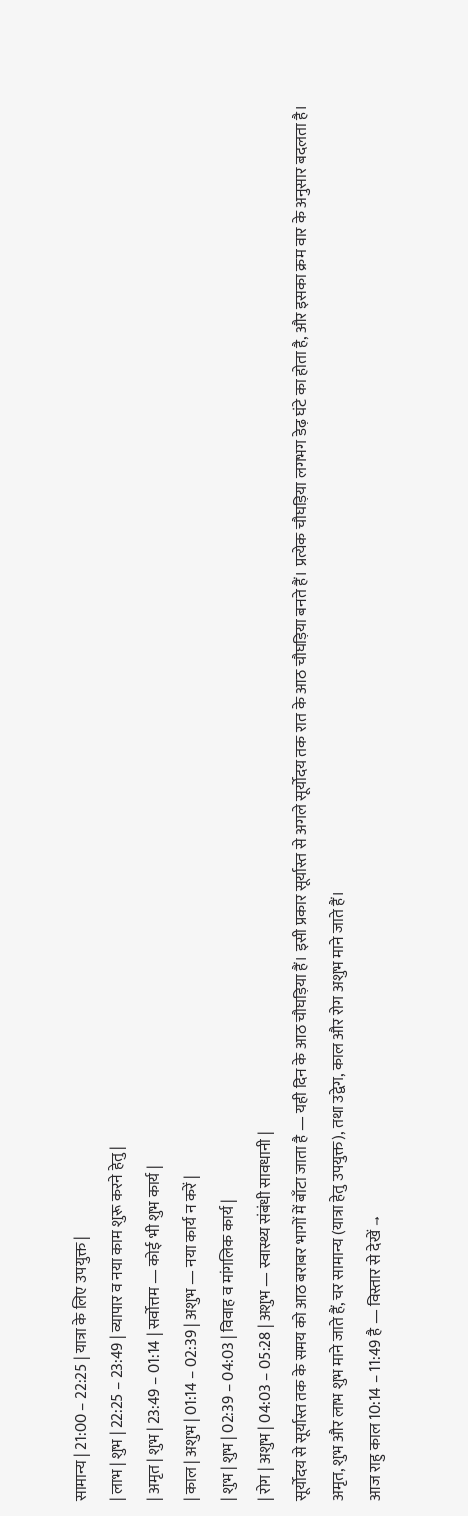सामान्य | 21:00 – 22:25 | यात्रा के लिए उपयुक्त |
| लाभ | शुभ | 22:25 – 23:49 | व्यापार व नया काम शुरू करने हेतु |
| अमृत | शुभ | 23:49 – 01:14 | सर्वोत्तम — कोई भी शुभ कार्य |
| काल | अशुभ | 01:14 – 02:39 | अशुभ — नया कार्य न करें |
| शुभ | शुभ | 02:39 – 04:03 | विवाह व मांगलिक कार्य |
| रोग | अशुभ | 04:03 – 05:28 | अशुभ — स्वास्थ्य संबंधी सावधानी |
सूर्योदय से सूर्यास्त तक के समय को आठ बराबर भागों में बाँटा जाता है — यही दिन के आठ चौघड़िया हैं। इसी प्रकार सूर्यास्त से अगले सूर्योदय तक रात के आठ चौघड़िया बनते हैं। प्रत्येक चौघड़िया लगभग डेढ़ घंटे का होता है, और इसका क्रम वार के अनुसार बदलता है।
अमृत, शुभ और लाभ शुभ माने जाते हैं, चर सामान्य (यात्रा हेतु उपयुक्त), तथा उद्वेग, काल और रोग अशुभ माने जाते हैं।
आज राहु काल 10:14 – 11:49 है — विस्तार से देखें →